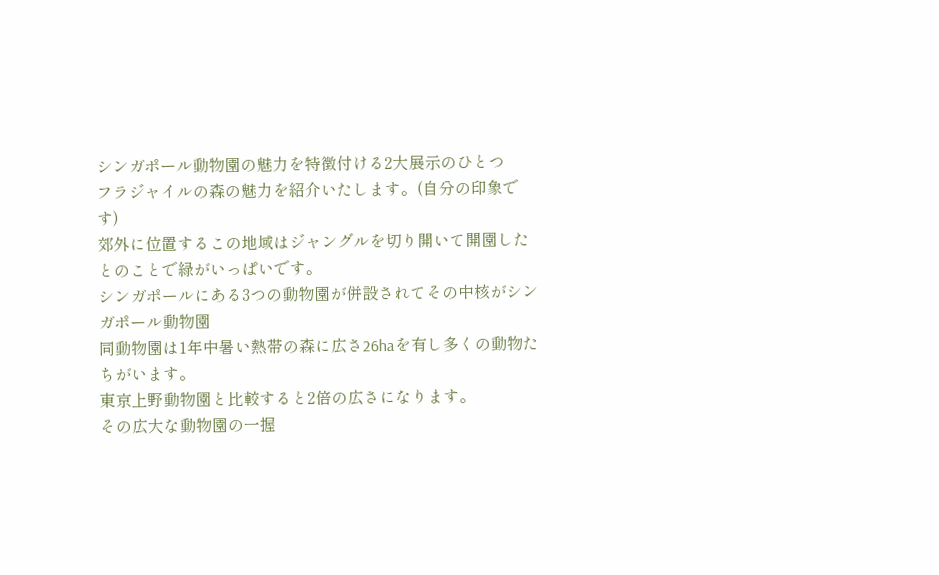シンガポール動物園の魅力を特徴付ける2大展示のひとつ
フラジャイルの森の魅力を紹介いたします。(自分の印象です)
郊外に位置するこの地域はジャングルを切り開いて開園したとのことで緑がいっぱいです。
シンガポールにある3つの動物園が併設されてその中核がシンガポール動物園
同動物園は1年中暑い熱帯の森に広さ26haを有し多くの動物たちがいます。
東京上野動物園と比較すると2倍の広さになります。
その広大な動物園の一握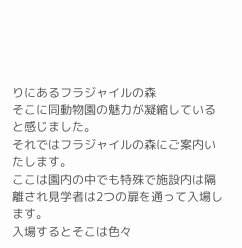りにあるフラジャイルの森
そこに同動物園の魅力が凝縮していると感じました。
それではフラジャイルの森にご案内いたします。
ここは園内の中でも特殊で施設内は隔離され見学者は2つの扉を通って入場します。
入場するとそこは色々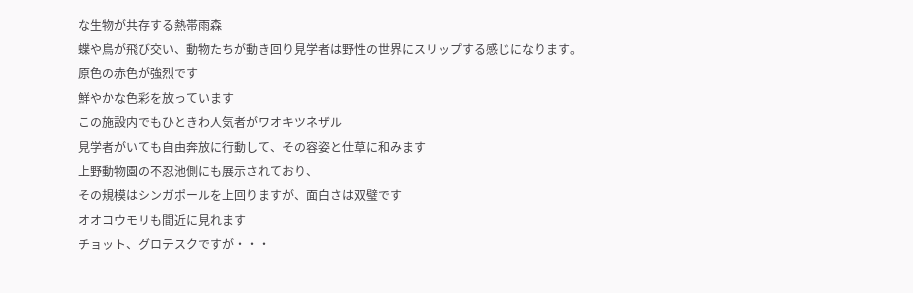な生物が共存する熱帯雨森
蝶や鳥が飛び交い、動物たちが動き回り見学者は野性の世界にスリップする感じになります。
原色の赤色が強烈です
鮮やかな色彩を放っています
この施設内でもひときわ人気者がワオキツネザル
見学者がいても自由奔放に行動して、その容姿と仕草に和みます
上野動物園の不忍池側にも展示されており、
その規模はシンガポールを上回りますが、面白さは双璧です
オオコウモリも間近に見れます
チョット、グロテスクですが・・・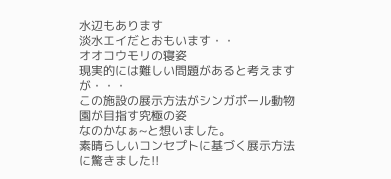水辺もあります
淡水エイだとおもいます・・
オオコウモリの寝姿
現実的には難しい問題があると考えますが・・・
この施設の展示方法がシンガポール動物園が目指す究極の姿
なのかなぁ~と想いました。
素晴らしいコンセプトに基づく展示方法に驚きました!!